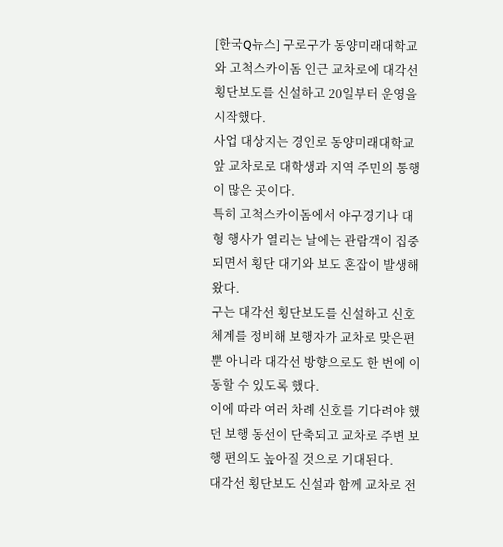[한국Q뉴스] 구로구가 동양미래대학교와 고척스카이돔 인근 교차로에 대각선 횡단보도를 신설하고 20일부터 운영을 시작했다.
사업 대상지는 경인로 동양미래대학교 앞 교차로로 대학생과 지역 주민의 통행이 많은 곳이다.
특히 고척스카이돔에서 야구경기나 대형 행사가 열리는 날에는 관람객이 집중되면서 횡단 대기와 보도 혼잡이 발생해 왔다.
구는 대각선 횡단보도를 신설하고 신호체계를 정비해 보행자가 교차로 맞은편뿐 아니라 대각선 방향으로도 한 번에 이동할 수 있도록 했다.
이에 따라 여러 차례 신호를 기다려야 했던 보행 동선이 단축되고 교차로 주변 보행 편의도 높아질 것으로 기대된다.
대각선 횡단보도 신설과 함께 교차로 전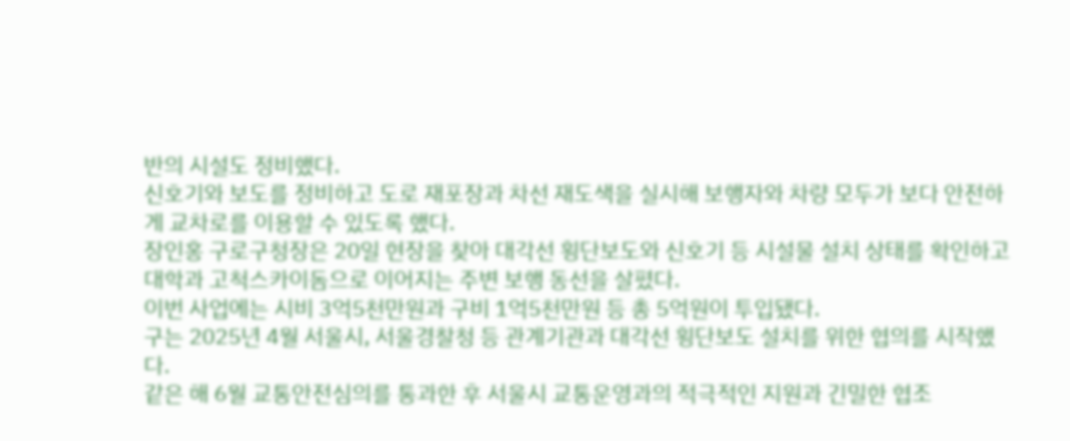반의 시설도 정비했다.
신호기와 보도를 정비하고 도로 재포장과 차선 재도색을 실시해 보행자와 차량 모두가 보다 안전하게 교차로를 이용할 수 있도록 했다.
장인홍 구로구청장은 20일 현장을 찾아 대각선 횡단보도와 신호기 등 시설물 설치 상태를 확인하고 대학과 고척스카이돔으로 이어지는 주변 보행 동선을 살폈다.
이번 사업에는 시비 3억5천만원과 구비 1억5천만원 등 총 5억원이 투입됐다.
구는 2025년 4월 서울시, 서울경찰청 등 관계기관과 대각선 횡단보도 설치를 위한 협의를 시작했다.
같은 해 6월 교통안전심의를 통과한 후 서울시 교통운영과의 적극적인 지원과 긴밀한 협조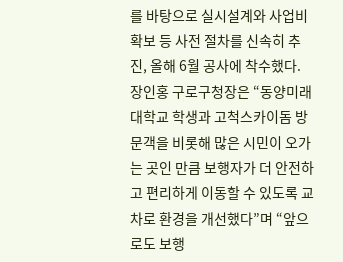를 바탕으로 실시설계와 사업비 확보 등 사전 절차를 신속히 추진, 올해 6월 공사에 착수했다.
장인홍 구로구청장은 “동양미래대학교 학생과 고척스카이돔 방문객을 비롯해 많은 시민이 오가는 곳인 만큼 보행자가 더 안전하고 편리하게 이동할 수 있도록 교차로 환경을 개선했다”며 “앞으로도 보행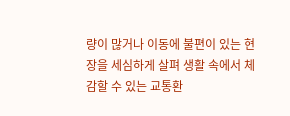량이 많거나 이동에 불편이 있는 현장을 세심하게 살펴 생활 속에서 체감할 수 있는 교통환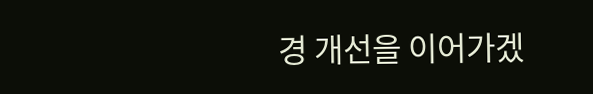경 개선을 이어가겠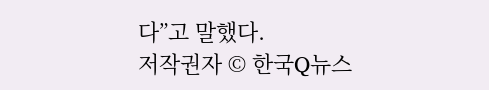다”고 말했다.
저작권자 © 한국Q뉴스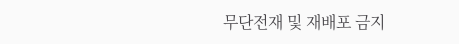무단전재 및 재배포 금지